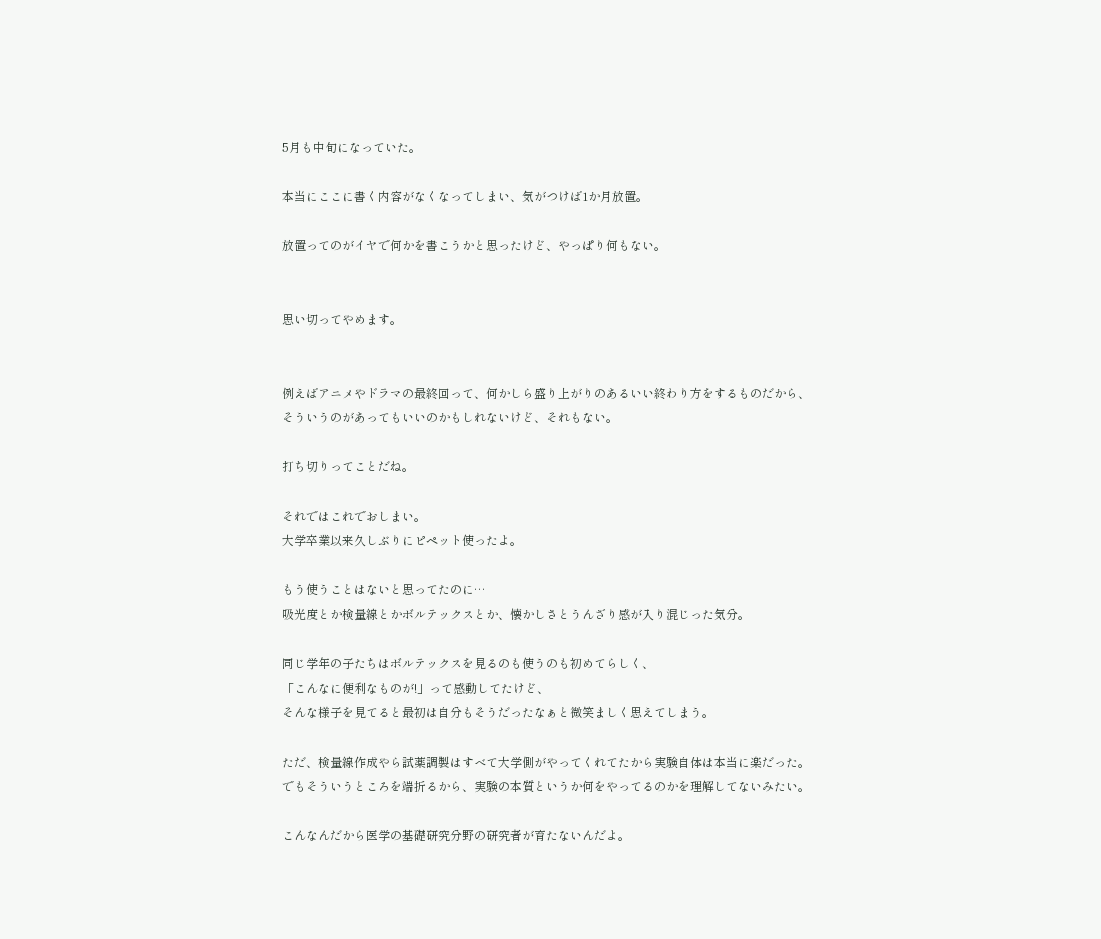5月も中旬になっていた。

本当にここに書く内容がなくなってしまい、気がつけば1か月放置。

放置ってのがイヤで何かを書こうかと思ったけど、やっぱり何もない。


思い切ってやめます。


例えばアニメやドラマの最終回って、何かしら盛り上がりのあるいい終わり方をするものだから、
そういうのがあってもいいのかもしれないけど、それもない。

打ち切りってことだね。

それではこれでおしまい。
大学卒業以来久しぶりにピペット使ったよ。

もう使うことはないと思ってたのに…
吸光度とか検量線とかボルテックスとか、懐かしさとうんざり感が入り混じった気分。

同じ学年の子たちはボルテックスを見るのも使うのも初めてらしく、
「こんなに便利なものが!」って感動してたけど、
そんな様子を見てると最初は自分もそうだったなぁと微笑ましく思えてしまう。

ただ、検量線作成やら試薬調製はすべて大学側がやってくれてたから実験自体は本当に楽だった。
でもそういうところを端折るから、実験の本質というか何をやってるのかを理解してないみたい。

こんなんだから医学の基礎研究分野の研究者が育たないんだよ。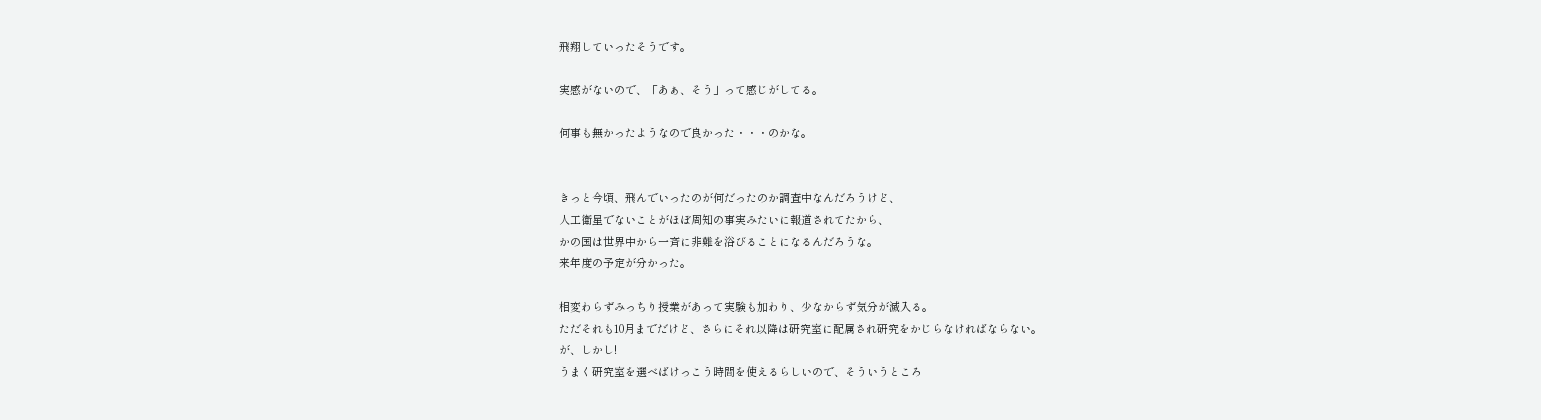飛翔していったそうです。

実感がないので、「あぁ、そう」って感じがしてる。

何事も無かったようなので良かった・・・のかな。


きっと今頃、飛んでいったのが何だったのか調査中なんだろうけど、
人工衛星でないことがほぼ周知の事実みたいに報道されてたから、
かの国は世界中から一斉に非難を浴びることになるんだろうな。
来年度の予定が分かった。

相変わらずみっちり授業があって実験も加わり、少なからず気分が滅入る。
ただそれも10月までだけど、さらにそれ以降は研究室に配属され研究をかじらなければならない。
が、しかし!
うまく研究室を選べばけっこう時間を使えるらしいので、そういうところ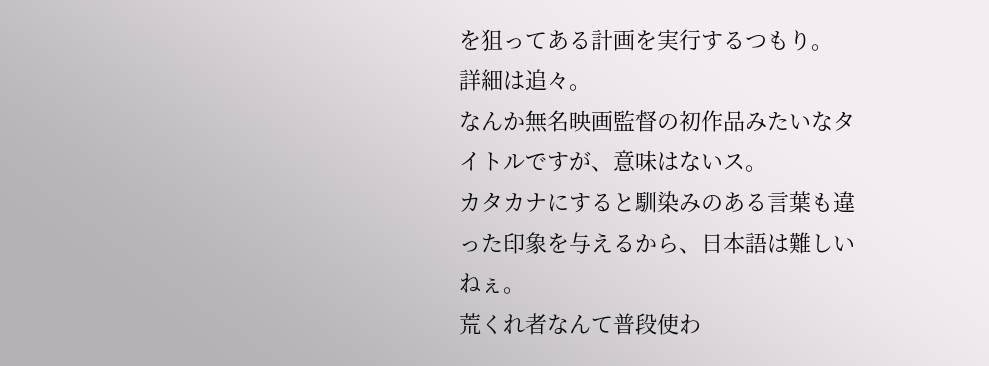を狙ってある計画を実行するつもり。
詳細は追々。
なんか無名映画監督の初作品みたいなタイトルですが、意味はないス。
カタカナにすると馴染みのある言葉も違った印象を与えるから、日本語は難しいねぇ。
荒くれ者なんて普段使わ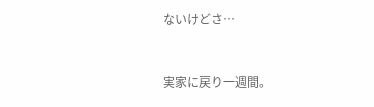ないけどさ…


実家に戻り一週間。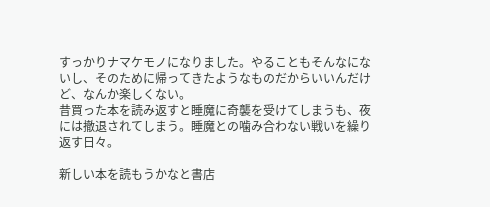すっかりナマケモノになりました。やることもそんなにないし、そのために帰ってきたようなものだからいいんだけど、なんか楽しくない。
昔買った本を読み返すと睡魔に奇襲を受けてしまうも、夜には撤退されてしまう。睡魔との噛み合わない戦いを繰り返す日々。

新しい本を読もうかなと書店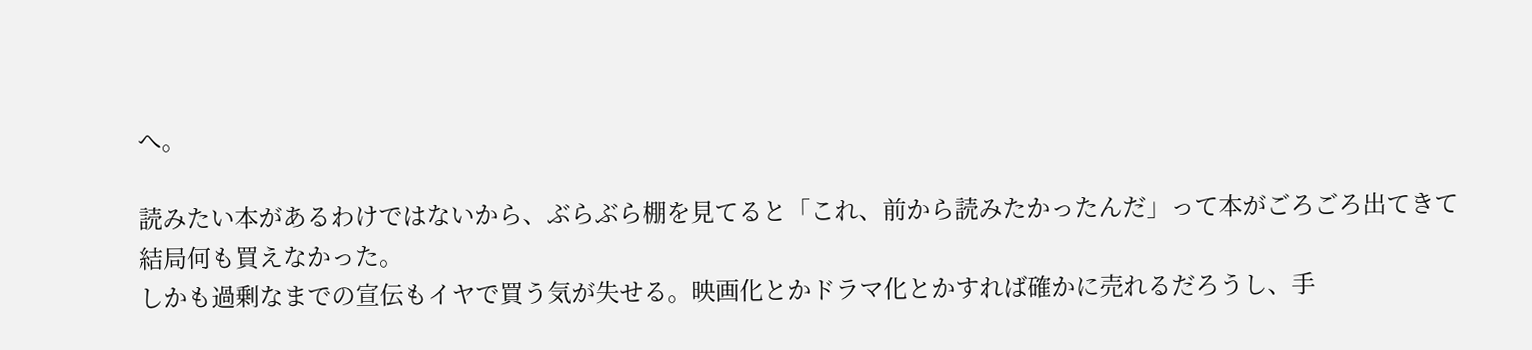へ。

読みたい本があるわけではないから、ぶらぶら棚を見てると「これ、前から読みたかったんだ」って本がごろごろ出てきて結局何も買えなかった。
しかも過剰なまでの宣伝もイヤで買う気が失せる。映画化とかドラマ化とかすれば確かに売れるだろうし、手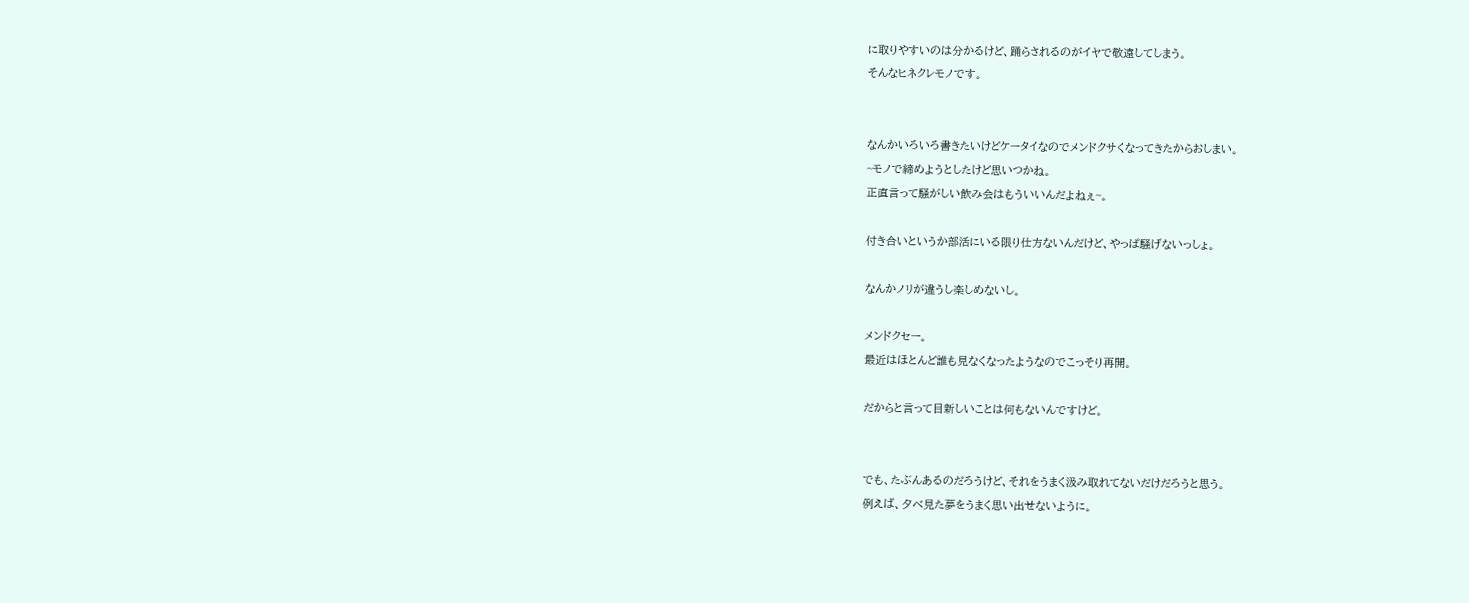に取りやすいのは分かるけど、踊らされるのがイヤで敬遠してしまう。
そんなヒネクレモノです。


なんかいろいろ書きたいけどケータイなのでメンドクサくなってきたからおしまい。
~モノで締めようとしたけど思いつかね。
正直言って騒がしい飲み会はもういいんだよねぇ~。

付き合いというか部活にいる限り仕方ないんだけど、やっぱ騒げないっしょ。

なんかノリが違うし楽しめないし。

メンドクセー。
最近はほとんど誰も見なくなったようなのでこっそり再開。

だからと言って目新しいことは何もないんですけど。


でも、たぶんあるのだろうけど、それをうまく汲み取れてないだけだろうと思う。
例えば、夕べ見た夢をうまく思い出せないように。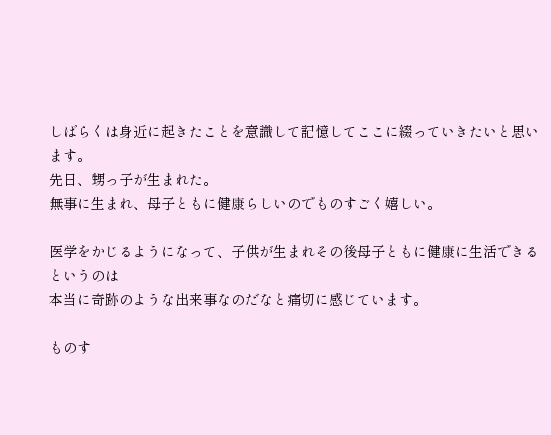しばらくは身近に起きたことを意識して記憶してここに綴っていきたいと思います。
先日、甥っ子が生まれた。
無事に生まれ、母子ともに健康らしいのでものすごく嬉しい。

医学をかじるようになって、子供が生まれその後母子ともに健康に生活できるというのは
本当に奇跡のような出来事なのだなと痛切に感じています。

ものす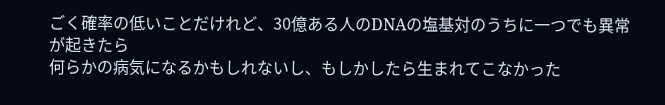ごく確率の低いことだけれど、30億ある人のDNAの塩基対のうちに一つでも異常が起きたら
何らかの病気になるかもしれないし、もしかしたら生まれてこなかった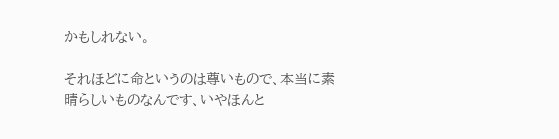かもしれない。

それほどに命というのは尊いもので、本当に素晴らしいものなんです、いやほんと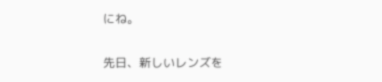にね。

先日、新しいレンズを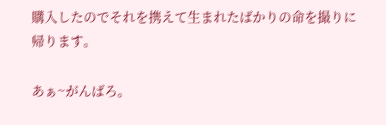購入したのでそれを携えて生まれたばかりの命を撮りに帰ります。

あぁ~がんばろ。